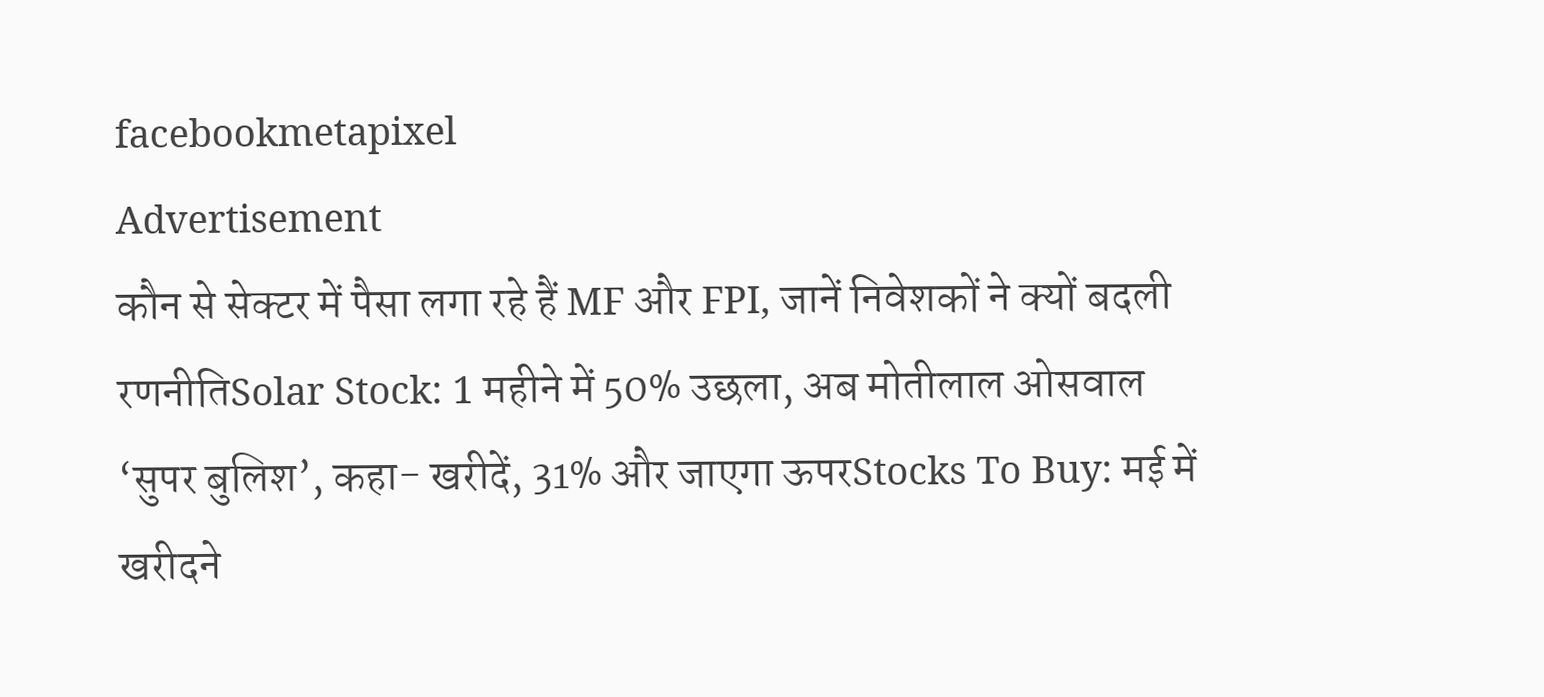facebookmetapixel
Advertisement
कौन से सेक्टर में पैसा लगा रहे हैं MF और FPI, जानें निवेशकों ने क्यों बदली रणनीतिSolar Stock: 1 महीने में 50% उछला, अब मोतीलाल ओसवाल ‘सुपर बुलिश’, कहा- खरीदें, 31% और जाएगा ऊपरStocks To Buy: मई में खरीदने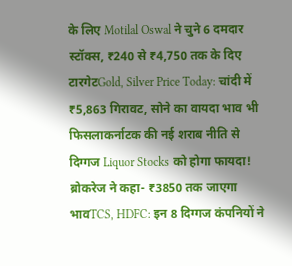के लिए Motilal Oswal ने चुने 6 दमदार स्टॉक्स, ₹240 से ₹4,750 तक के दिए टारगेटGold, Silver Price Today: चांदी में ₹5,863 गिरावट, सोने का वायदा भाव भी फिसलाकर्नाटक की नई शराब नीति से दिग्गज Liquor Stocks को होगा फायदा! ब्रोकरेज ने कहा- ₹3850 तक जाएगा भावTCS, HDFC: इन 8 दिग्गज कंपनियों ने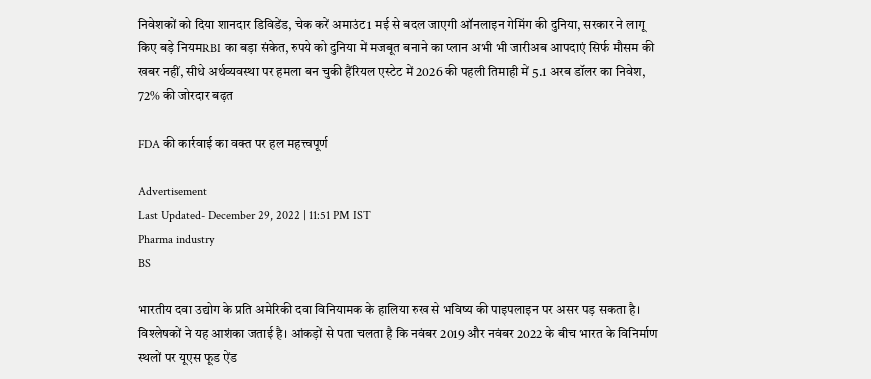निवेशकों को दिया शानदार डिविडेंड, चेक करें अमाउंट1 मई से बदल जाएगी ऑनलाइन गेमिंग की दुनिया, सरकार ने लागू किए बड़े नियमRBI का बड़ा संकेत, रुपये को दुनिया में मजबूत बनाने का प्लान अभी भी जारीअब आपदाएं सिर्फ मौसम की खबर नहीं, सीधे अर्थव्यवस्था पर हमला बन चुकी हैंरियल एस्टेट में 2026 की पहली तिमाही में 5.1 अरब डॉलर का निवेश, 72% की जोरदार बढ़त

FDA की कार्रवाई का वक्त पर हल महत्त्वपूर्ण

Advertisement
Last Updated- December 29, 2022 | 11:51 PM IST
Pharma industry
BS

भारतीय दवा उद्योग के प्रति अमेरिकी दवा विनियामक के हालिया रुख से भविष्य की पाइपलाइन पर असर पड़ सकता है। विश्लेषकों ने यह आशंका जताई है। आंकड़ों से पता चलता है कि नवंबर 2019 और नवंबर 2022 के बीच भारत के विनिर्माण स्थलों पर यूएस फूड ऐंड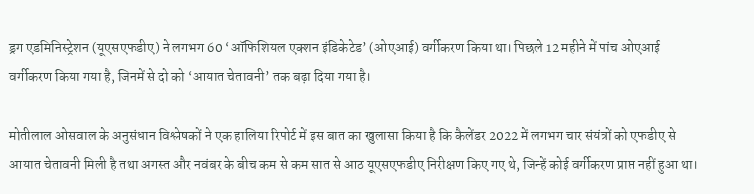ड्रग एडमिनिस्ट्रेशन (यूएसएफडीए) ने लगभग 60 ‘ऑफिशियल एक्शन इंडिकेटेड’ (ओएआई) वर्गीकरण किया था। पिछले 12 महीने में पांच ओएआई वर्गीकरण किया गया है, जिनमें से दो को ‘आयात चेतावनी’ तक बढ़ा दिया गया है।

मोतीलाल ओसवाल के अनुसंधान विश्लेषकों ने एक हालिया रिपोर्ट में इस बात का खुलासा किया है कि कैलेंडर 2022 में लगभग चार संयंत्रों को एफडीए से आयात चेतावनी मिली है तथा अगस्त और नवंबर के बीच कम से कम सात से आठ यूएसएफडीए निरीक्षण किए गए थे, जिन्हें कोई वर्गीकरण प्राप्त नहीं हुआ था।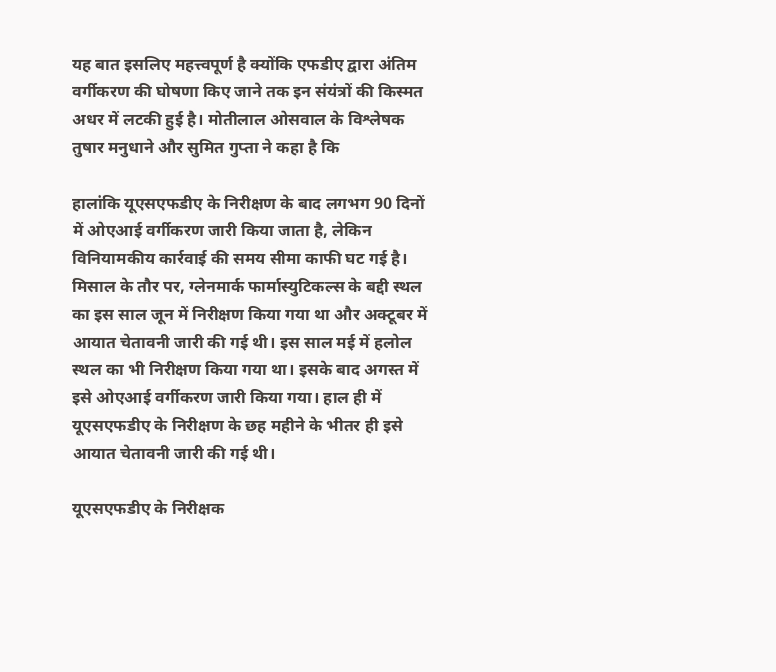यह बात इसलिए महत्त्वपूर्ण है क्योंकि एफडीए द्वारा अंतिम वर्गीकरण की घोषणा किए जाने तक इन संयंत्रों की किस्मत अधर में लटकी हुई है। मोतीलाल ओसवाल के विश्लेषक तुषार मनुधाने और सुमित गुप्ता ने कहा है कि

हालांकि यूएसएफडीए के निरीक्षण के बाद लगभग 90 दिनों में ओएआई वर्गीकरण जारी किया जाता है, लेकिन विनियामकीय कार्रवाई की समय सीमा काफी घट गई है। मिसाल के तौर पर, ग्लेनमार्क फार्मास्युटिकल्स के बद्दी स्थल का इस साल जून में निरीक्षण किया गया था और अक्टूबर में आयात चेतावनी जारी की गई थी। इस साल मई में हलोल स्थल का भी निरीक्षण किया गया था। इसके बाद अगस्त में इसे ओएआई वर्गीकरण जारी किया गया। हाल ही में यूएसएफडीए के निरीक्षण के छह महीने के भीतर ही इसे आयात चेतावनी जारी की गई थी।

यूएसएफडीए के निरीक्षक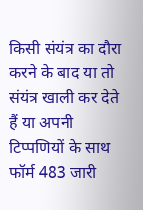किसी संयंत्र का दौरा करने के बाद या तो संयंत्र खाली कर देते हैं या अपनी टिप्पणियों के साथ फॉर्म 483 जारी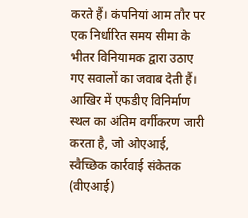करते हैं। कंपनियां आम तौर पर एक निर्धारित समय सीमा के भीतर विनियामक द्वारा उठाए गए सवालों का जवाब देती हैं। आखिर में एफडीए विनिर्माण स्थल का अंतिम वर्गीकरण जारी करता है, जो ओएआई, स्वैच्छिक कार्रवाई संकेतक (वीएआई)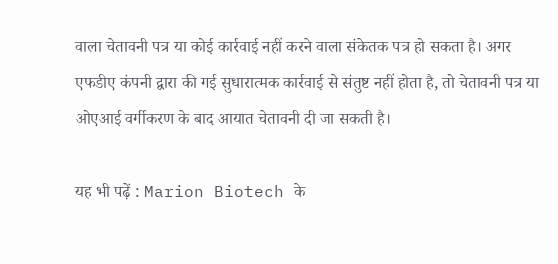वाला चेतावनी पत्र या कोई कार्रवाई नहीं करने वाला संकेतक पत्र हो सकता है। अगर एफडीए कंपनी द्वारा की गई सुधारात्मक कार्रवाई से संतुष्ट नहीं होता है, तो चेतावनी पत्र या ओएआई वर्गीकरण के बाद आयात चेतावनी दी जा सकती है।

यह भी पढ़ें : Marion Biotech के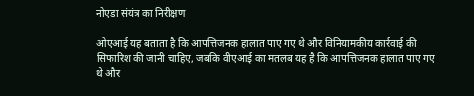नोएडा संयंत्र का निरीक्षण

ओएआई यह बताता है कि आपत्तिजनक हालात पाए गए थे और विनियामकीय कार्रवाई की सिफारिश की जानी चाहिए, जबकि वीएआई का मतलब यह है कि आपत्तिजनक हालात पाए गए थे और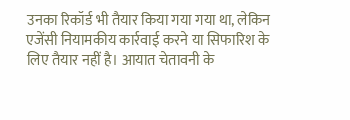उनका रिकॉर्ड भी तैयार किया गया गया था, लेकिन एजेंसी नियामकीय कार्रवाई करने या सिफारिश के लिए तैयार नहीं है। आयात चेतावनी के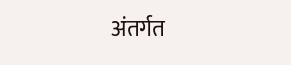अंतर्गत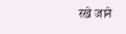रखे जाने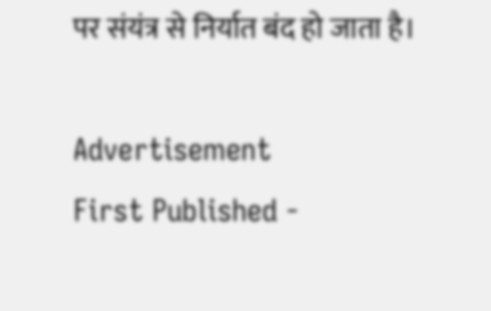पर संयंत्र से निर्यात बंद हो जाता है।

Advertisement
First Published -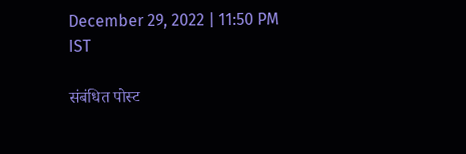December 29, 2022 | 11:50 PM IST

संबंधित पोस्ट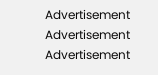Advertisement
Advertisement
Advertisement